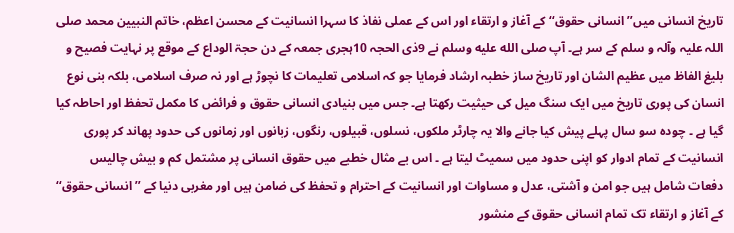تاریخ انسانی میں’’ انسانی حقوق‘‘ کے آغاز و ارتقاء اور اس کے عملی نفاذ کا سہرا انسانیت کے محسن اعظم، خاتم النبیین محمد صلی اللہ علیہ وآلہ و سلم کے سر ہے۔ آپ صلى الله عليه وسلم نے 9ذی الحجہ 10ہجری جمعہ کے دن حجۃ الوداع کے موقع پر نہایت فصیح و بلیغ الفاظ میں عظیم الشان اور تاریخ ساز خطبہ ارشاد فرمایا جو کہ اسلامی تعلیمات کا نچوڑ ہے اور نہ صرف اسلامی، بلکہ بنی نوع انسان کی پوری تاریخ میں ایک سنگ میل کی حیثیت رکھتا ہے۔ جس میں بنیادی انسانی حقوق و فرائض کا مکمل تحفظ اور احاطہ کیا گیا ہے ۔ چودہ سو سال پہلے پیش کیا جانے والا یہ چارٹر ملکوں، نسلوں، قبیلوں، رنگوں، زبانوں اور زمانوں کی حدود پھاند کر پوری انسانیت کے تمام ادوار کو اپنی حدود میں سمیٹ لیتا ہے ۔ اس بے مثال خطبے میں حقوق انسانی پر مشتمل کم و بیش چالیس دفعات شامل ہیں جو امن و آشتی، عدل و مساوات اور انسانیت کے احترام و تحفظ کی ضامن ہیں اور مغربی دنیا کے ’’انسانی حقوق‘‘ کے آغاز و ارتقاء تک تمام انسانی حقوق کے منشور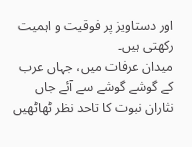اور دستاویز پر فوقیت و اہمیت رکھتی ہیں۔
میدان عرفات میں، جہاں عرب کے گوشے گوشے سے آئے جاں نثاران نبوت کا تاحد نظر ٹھاٹھیں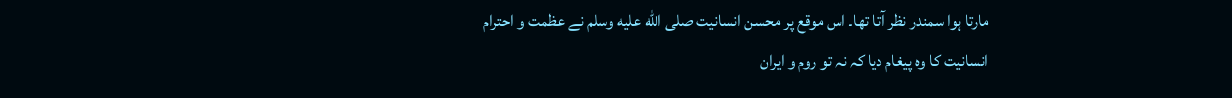مارتا ہوا سمندر نظر آتا تھا۔ اس موقع پر محسن انسانیت صلى الله عليه وسلم نے عظمت و احترام انسانیت کا وہ پیغام دیا کہ نہ تو روم و ایران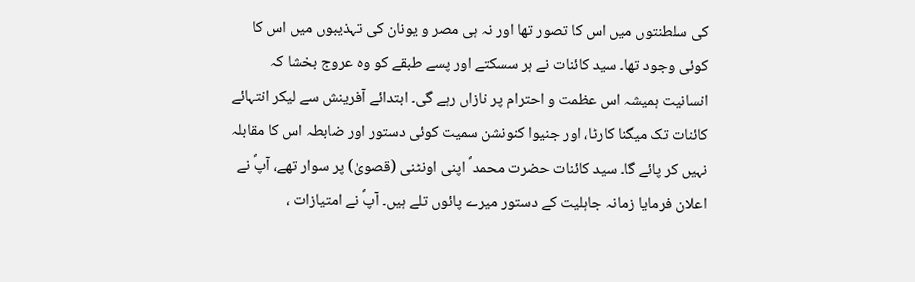کی سلطنتوں میں اس کا تصور تھا اور نہ ہی مصر و یونان کی تہذیبوں میں اس کا کوئی وجود تھا۔ سید کائنات نے ہر سسکتے اور پسے طبقے کو وہ عروج بخشا کہ انسانیت ہمیشہ اس عظمت و احترام پر نازاں رہے گی۔ ابتدائے آفرینش سے لیکر انتہائے کائنات تک میگنا کارٹا، اور جنیوا کنونشن سمیت کوئی دستور اور ضابطہ اس کا مقابلہ نہیں کر پائے گا۔ سید کائنات حضرت محمد ؐ اپنی اونٹنی (قصویٰ) پر سوار تھے، آپؐ نے اعلان فرمایا زمانہ جاہلیت کے دستور میرے پائوں تلے ہیں۔ آپؐ نے امتیازات ،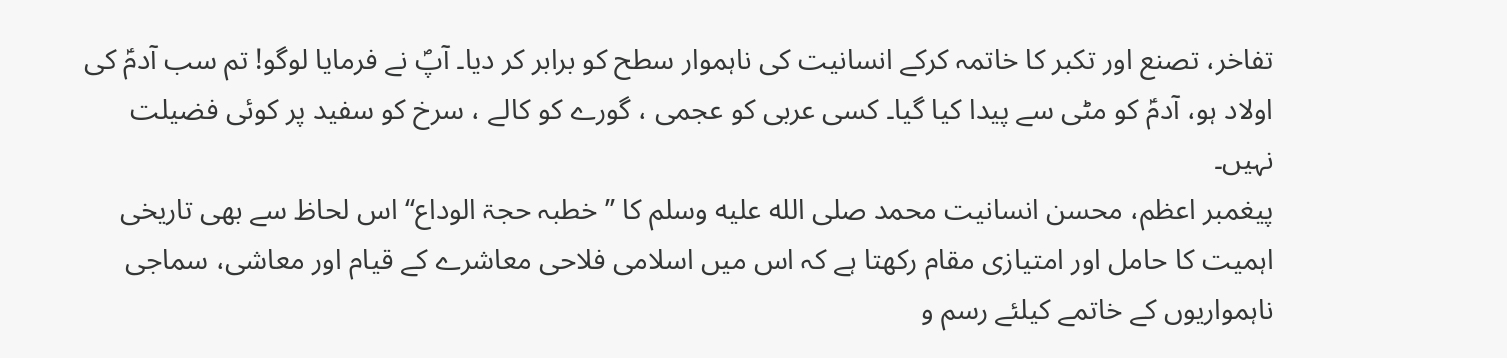تفاخر، تصنع اور تکبر کا خاتمہ کرکے انسانیت کی ناہموار سطح کو برابر کر دیا۔ آپؐ نے فرمایا لوگو! تم سب آدمؑ کی اولاد ہو، آدمؑ کو مٹی سے پیدا کیا گیا۔ کسی عربی کو عجمی ، گورے کو کالے ، سرخ کو سفید پر کوئی فضیلت نہیں۔
پیغمبر اعظم، محسن انسانیت محمد صلى الله عليه وسلم کا ’’خطبہ حجۃ الوداع‘‘ اس لحاظ سے بھی تاریخی اہمیت کا حامل اور امتیازی مقام رکھتا ہے کہ اس میں اسلامی فلاحی معاشرے کے قیام اور معاشی، سماجی ناہمواریوں کے خاتمے کیلئے رسم و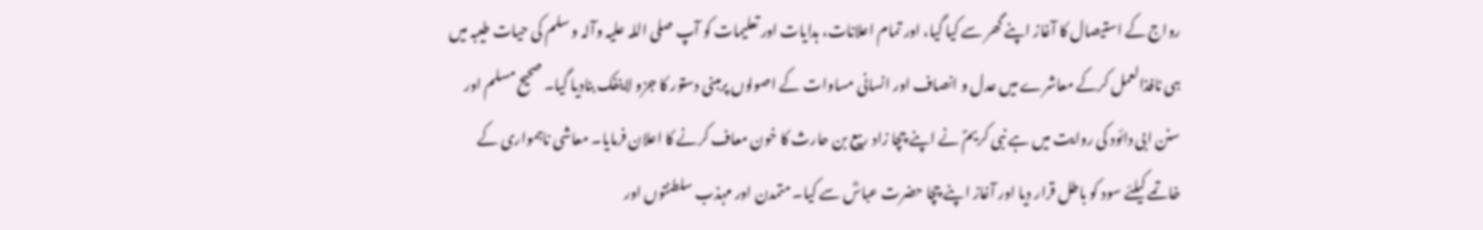رواج کے استیصال کا آغاز اپنے گھر سے کیا گیا، اور تمام اعلانات، ہدایات اور تعلیمات کو آپ صلی اللہ علیہ وآلہ و سلم کی حیات طیبہ میں ہی نافذالعمل کرکے معاشرے میں عدل و انصاف اور انسانی مساوات کے اصولوں پرمبنی دستور کا جزو لاینفک بنادیا گیا۔ صحیح مسلم اور سنن ابی دائود کی روایت میں ہے نبی کریمؐ نے اپنے چچا زاد ربیع بن حارث کا خون معاف کرنے کا اعلان فرمایا۔ معاشی ناہمواری کے خاتمے کیلئے سود کو باطل قرار دیا اور آغاز اپنے چچا حضرت عباسؓ سے کیا۔ متمدن اور مہذب سلطنتوں اور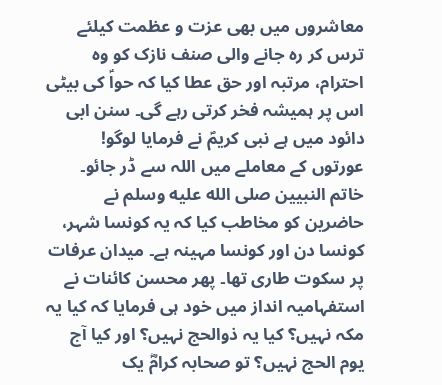معاشروں میں بھی عزت و عظمت کیلئے ترس کر رہ جانے والی صنف نازک کو وہ احترام، مرتبہ اور حق عطا کیا کہ حواؑ کی بیٹی اس پر ہمیشہ فخر کرتی رہے گی۔ سنن ابی دائود میں ہے نبی کریمؐ نے فرمایا لوگو! عورتوں کے معاملے میں اللہ سے ڈر جائو۔ خاتم النبیین صلى الله عليه وسلم نے حاضرین کو مخاطب کیا کہ یہ کونسا شہر، کونسا دن اور کونسا مہینہ ہے۔ میدان عرفات پر سکوت طاری تھا۔ پھر محسن کائنات نے استفہامیہ انداز میں خود ہی فرمایا کہ کیا یہ مکہ نہیں؟ کیا یہ ذوالحج نہیں؟ اور کیا آج یوم الحج نہیں؟ تو صحابہ کرامؓ یک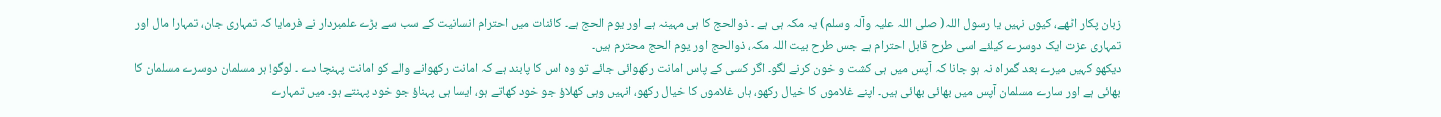زبان پکار اٹھے، کیوں نہیں یا رسول اللہ( صلی اللہ علیہ وآلہ وسلم) یہ مکہ ہی ہے ۔ ذوالحج کا ہی مہینہ ہے اور یوم الحج ہے۔ کائنات میں احترام انسانیت کے سب سے بڑے علمبردار نے فرمایا کہ تمہاری جان، تمہارا مال اور تمہاری عزت ایک دوسرے کیلئے اسی طرح قابل احترام ہے جس طرح بیت اللہ مکہ، ذوالحج اور یوم الحج محترم ہیں۔
دیکھو کہیں میرے بعد گمراہ نہ ہو جانا کہ آپس میں ہی کشت و خون کرنے لگو۔ اگر کسی کے پاس امانت رکھوائی جائے تو وہ اس کا پابند ہے کہ امانت رکھوانے والے کو امانت پہنچا دے ۔ لوگو! ہر مسلمان دوسرے مسلمان کا بھائی ہے اور سارے مسلمان آپس میں بھائی بھائی ہیں۔ اپنے غلاموں کا خیال رکھو، ہاں غلاموں کا خیال رکھو، انہیں وہی کھلاؤ جو خود کھاتے ہو، ایسا ہی پہناؤ جو خود پہنتے ہو۔ میں تمہارے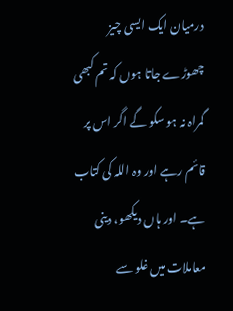درمیان ایک ایسی چیز چھوڑے جاتا ہوں کہ تم کبھی گمراہ نہ ہو سکو گے اگر اس پر قائم رہے اور وہ اللہ کی کتاب ہے۔ اور ہاں دیکھو، دینی معاملات میں غلو سے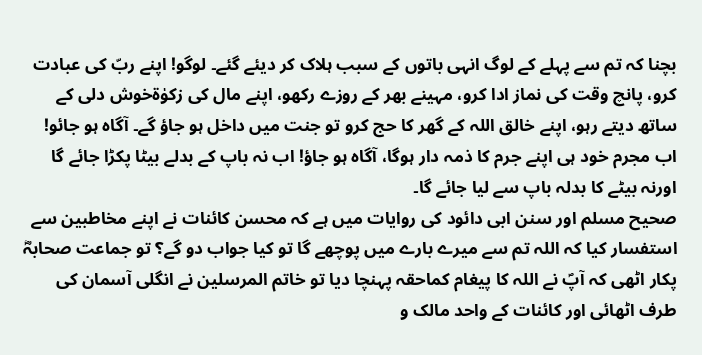بچنا کہ تم سے پہلے کے لوگ انہی باتوں کے سبب ہلاک کر دیئے گئے۔ لوگو! اپنے ربّ کی عبادت کرو، پانچ وقت کی نماز ادا کرو، مہینے بھر کے روزے رکھو، اپنے مال کی زکوٰۃخوش دلی کے ساتھ دیتے رہو، اپنے خالق اللہ کے گھر کا حج کرو تو جنت میں داخل ہو جاؤ گے۔ آگاہ ہو جائو! اب مجرم خود ہی اپنے جرم کا ذمہ دار ہوگا، آگاہ ہو جاؤ! اب نہ باپ کے بدلے بیٹا پکڑا جائے گا اورنہ بیٹے کا بدلہ باپ سے لیا جائے گا۔
صحیح مسلم اور سنن ابی دائود کی روایات میں ہے کہ محسن کائنات نے اپنے مخاطبین سے استفسار کیا کہ اللہ تم سے میرے بارے میں پوچھے گا تو کیا جواب دو گے؟ تو جماعت صحابہؓ پکار اٹھی کہ آپؐ نے اللہ کا پیغام کماحقہ پہنچا دیا تو خاتم المرسلین نے انگلی آسمان کی طرف اٹھائی اور کائنات کے واحد مالک و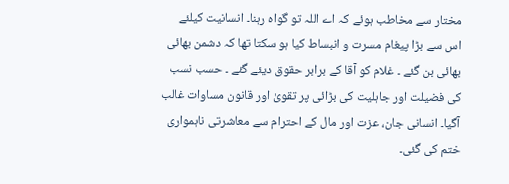مختار سے مخاطب ہوئے کہ اے اللہ تو گواہ رہنا۔ انسانیت کیلئے اس سے بڑا پیغام مسرت و انبساط کیا ہو سکتا تھا کہ دشمن بھائی بھائی بن گئے ۔ غلام کو آقا کے برابر حقوق دیئے گئے ۔ حسب نسب کی فضیلت اور جاہلیت کی بڑائی پر تقویٰ اور قانون مساوات غالب آگیا۔ انسانی جان، عزت اور مال کے احترام سے معاشرتی ناہمواری ختم کی گئی۔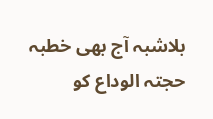بلاشبہ آج بھی خطبہ حجتہ الوداع کو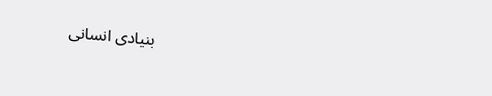بنیادی انسانی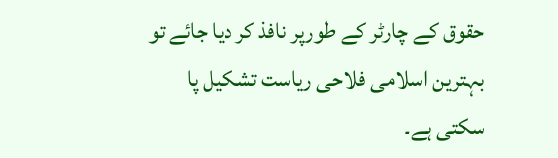حقوق کے چارٹر کے طورپر نافذ کر دیا جائے تو بہترین اسلامی فلاحی ریاست تشکیل پا سکتی ہے۔